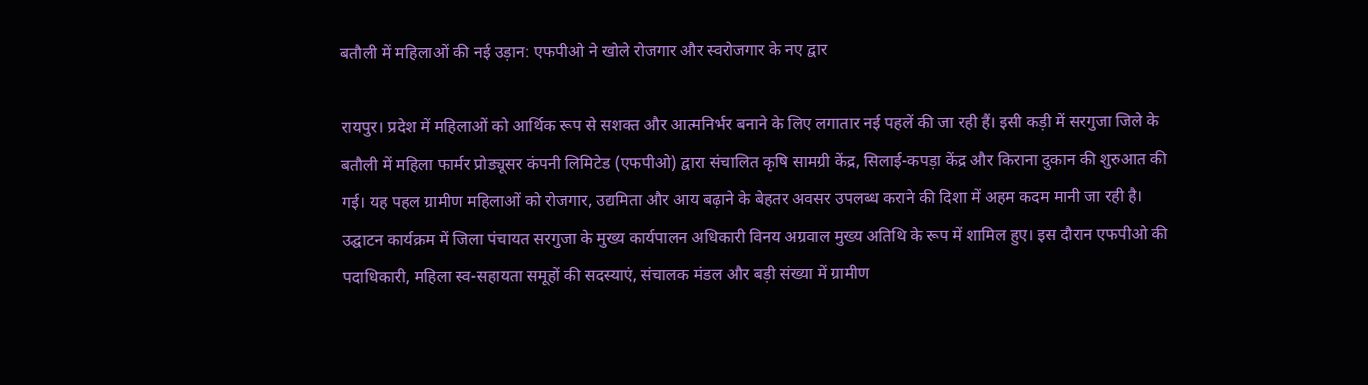बतौली में महिलाओं की नई उड़ान: एफपीओ ने खोले रोजगार और स्वरोजगार के नए द्वार

रायपुर। प्रदेश में महिलाओं को आर्थिक रूप से सशक्त और आत्मनिर्भर बनाने के लिए लगातार नई पहलें की जा रही हैं। इसी कड़ी में सरगुजा जिले के बतौली में महिला फार्मर प्रोड्यूसर कंपनी लिमिटेड (एफपीओ) द्वारा संचालित कृषि सामग्री केंद्र, सिलाई-कपड़ा केंद्र और किराना दुकान की शुरुआत की गई। यह पहल ग्रामीण महिलाओं को रोजगार, उद्यमिता और आय बढ़ाने के बेहतर अवसर उपलब्ध कराने की दिशा में अहम कदम मानी जा रही है।
उद्घाटन कार्यक्रम में जिला पंचायत सरगुजा के मुख्य कार्यपालन अधिकारी विनय अग्रवाल मुख्य अतिथि के रूप में शामिल हुए। इस दौरान एफपीओ की पदाधिकारी, महिला स्व-सहायता समूहों की सदस्याएं, संचालक मंडल और बड़ी संख्या में ग्रामीण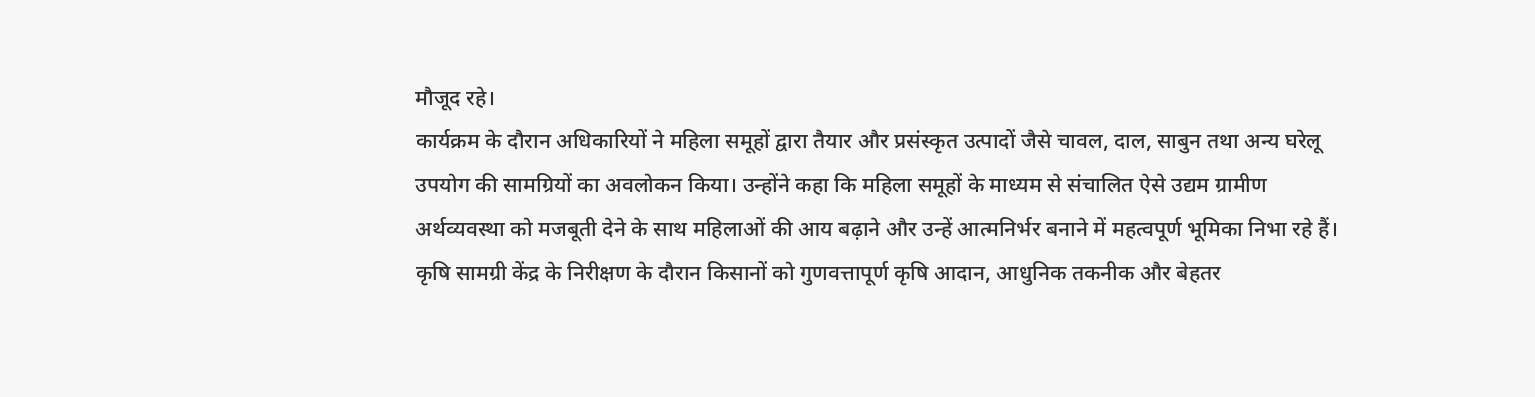मौजूद रहे।
कार्यक्रम के दौरान अधिकारियों ने महिला समूहों द्वारा तैयार और प्रसंस्कृत उत्पादों जैसे चावल, दाल, साबुन तथा अन्य घरेलू उपयोग की सामग्रियों का अवलोकन किया। उन्होंने कहा कि महिला समूहों के माध्यम से संचालित ऐसे उद्यम ग्रामीण अर्थव्यवस्था को मजबूती देने के साथ महिलाओं की आय बढ़ाने और उन्हें आत्मनिर्भर बनाने में महत्वपूर्ण भूमिका निभा रहे हैं।
कृषि सामग्री केंद्र के निरीक्षण के दौरान किसानों को गुणवत्तापूर्ण कृषि आदान, आधुनिक तकनीक और बेहतर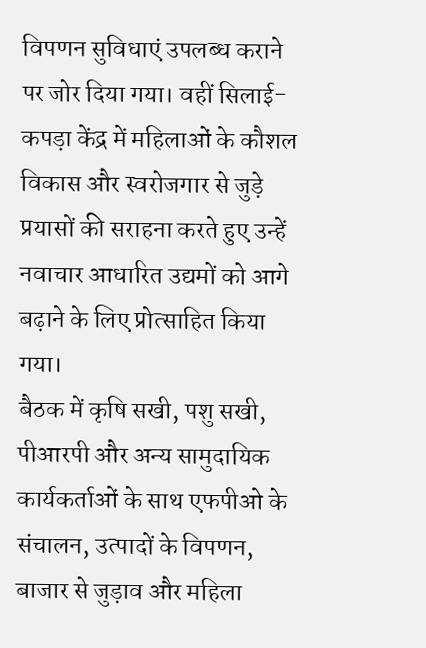विपणन सुविधाएं उपलब्ध कराने पर जोर दिया गया। वहीं सिलाई-कपड़ा केंद्र में महिलाओं के कौशल विकास और स्वरोजगार से जुड़े प्रयासों की सराहना करते हुए उन्हें नवाचार आधारित उद्यमों को आगे बढ़ाने के लिए प्रोत्साहित किया गया।
बैठक में कृषि सखी, पशु सखी, पीआरपी और अन्य सामुदायिक कार्यकर्ताओं के साथ एफपीओ के संचालन, उत्पादों के विपणन, बाजार से जुड़ाव और महिला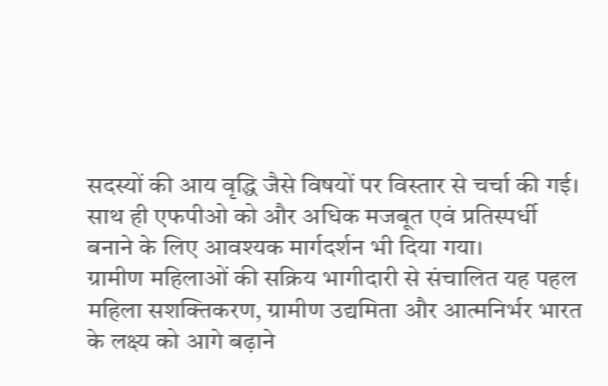सदस्यों की आय वृद्धि जैसे विषयों पर विस्तार से चर्चा की गई। साथ ही एफपीओ को और अधिक मजबूत एवं प्रतिस्पर्धी बनाने के लिए आवश्यक मार्गदर्शन भी दिया गया।
ग्रामीण महिलाओं की सक्रिय भागीदारी से संचालित यह पहल महिला सशक्तिकरण, ग्रामीण उद्यमिता और आत्मनिर्भर भारत के लक्ष्य को आगे बढ़ाने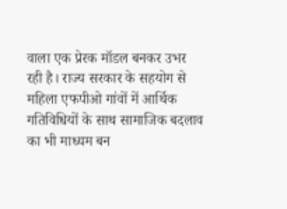वाला एक प्रेरक मॉडल बनकर उभर रही है। राज्य सरकार के सहयोग से महिला एफपीओ गांवों में आर्थिक गतिविधियों के साथ सामाजिक बदलाव का भी माध्यम बन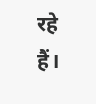रहे हैं।